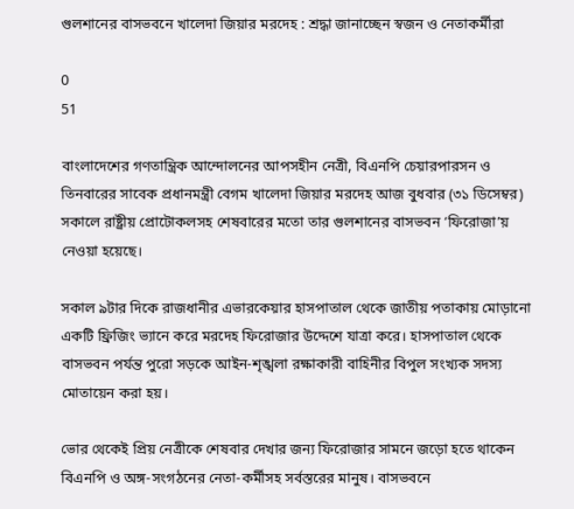গুলশানের বাসভবনে খালেদা জিয়ার মরদেহ : শ্রদ্ধা জানাচ্ছেন স্বজন ও নেতাকর্মীরা

0
51

বাংলাদেশের গণতান্ত্রিক আন্দোলনের আপসহীন নেত্রী, বিএনপি চেয়ারপারসন ও তিনবারের সাবেক প্রধানমন্ত্রী বেগম খালেদা জিয়ার মরদেহ আজ বুধবার (৩১ ডিসেম্বর) সকালে রাষ্ট্রীয় প্রোটোকলসহ শেষবারের মতো তার গুলশানের বাসভবন ‘ফিরোজা’য় নেওয়া হয়েছে।

সকাল ৯টার দিকে রাজধানীর এভারকেয়ার হাসপাতাল থেকে জাতীয় পতাকায় মোড়ানো একটি ফ্রিজিং ভ্যানে করে মরদেহ ফিরোজার উদ্দেশে যাত্রা করে। হাসপাতাল থেকে বাসভবন পর্যন্ত পুরো সড়কে আইন-শৃঙ্খলা রক্ষাকারী বাহিনীর বিপুল সংখ্যক সদস্য মোতায়েন করা হয়।

ভোর থেকেই প্রিয় নেত্রীকে শেষবার দেখার জন্য ফিরোজার সামনে জড়ো হতে থাকেন বিএনপি ও অঙ্গ-সংগঠনের নেতা-কর্মীসহ সর্বস্তরের মানুষ। বাসভবনে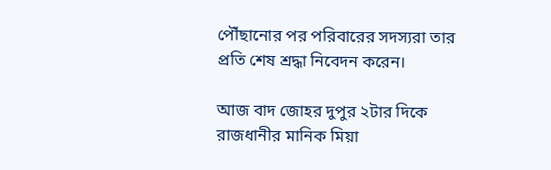পৌঁছানোর পর পরিবারের সদস্যরা তার প্রতি শেষ শ্রদ্ধা নিবেদন করেন।

আজ বাদ জোহর দুপুর ২টার দিকে রাজধানীর মানিক মিয়া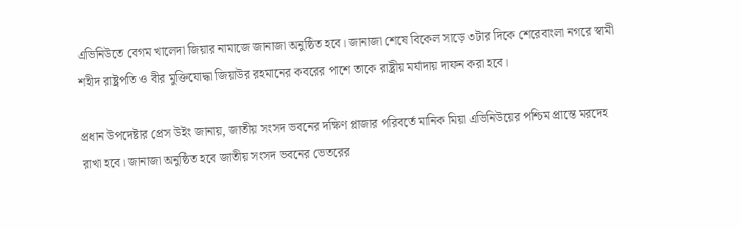এভিনিউতে বেগম খালেদা জিয়ার নামাজে জানাজা অনুষ্ঠিত হবে। জানাজা শেষে বিকেল সাড়ে ৩টার দিকে শেরেবাংলা নগরে স্বামী শহীদ রাষ্ট্রপতি ও বীর মুক্তিযোদ্ধা জিয়াউর রহমানের কবরের পাশে তাকে রাষ্ট্রীয় মর্যাদায় দাফন করা হবে।

প্রধান উপদেষ্টার প্রেস উইং জানায়, জাতীয় সংসদ ভবনের দক্ষিণ প্লাজার পরিবর্তে মানিক মিয়া এভিনিউয়ের পশ্চিম প্রান্তে মরদেহ রাখা হবে। জানাজা অনুষ্ঠিত হবে জাতীয় সংসদ ভবনের ভেতরের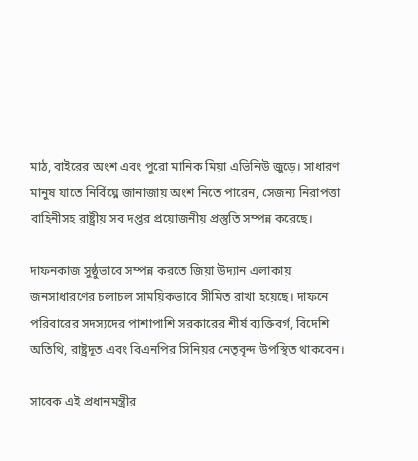মাঠ, বাইরের অংশ এবং পুরো মানিক মিয়া এভিনিউ জুড়ে। সাধারণ মানুষ যাতে নির্বিঘ্নে জানাজায় অংশ নিতে পারেন, সেজন্য নিরাপত্তা বাহিনীসহ রাষ্ট্রীয় সব দপ্তর প্রয়োজনীয় প্রস্তুতি সম্পন্ন করেছে।

দাফনকাজ সুষ্ঠুভাবে সম্পন্ন করতে জিয়া উদ্যান এলাকায় জনসাধারণের চলাচল সাময়িকভাবে সীমিত রাখা হয়েছে। দাফনে পরিবারের সদস্যদের পাশাপাশি সরকারের শীর্ষ ব্যক্তিবর্গ, বিদেশি অতিথি, রাষ্ট্রদূত এবং বিএনপির সিনিয়র নেতৃবৃন্দ উপস্থিত থাকবেন।

সাবেক এই প্রধানমন্ত্রীর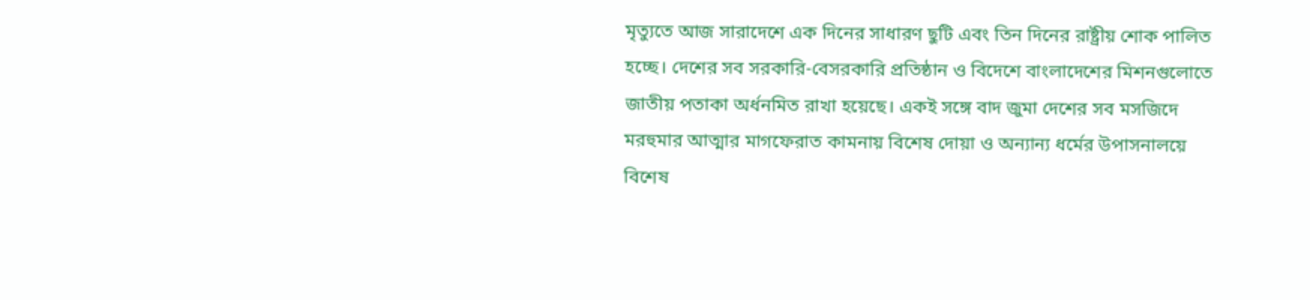মৃত্যুতে আজ সারাদেশে এক দিনের সাধারণ ছুটি এবং তিন দিনের রাষ্ট্রীয় শোক পালিত হচ্ছে। দেশের সব সরকারি-বেসরকারি প্রতিষ্ঠান ও বিদেশে বাংলাদেশের মিশনগুলোতে জাতীয় পতাকা অর্ধনমিত রাখা হয়েছে। একই সঙ্গে বাদ জুমা দেশের সব মসজিদে মরহুমার আত্মার মাগফেরাত কামনায় বিশেষ দোয়া ও অন্যান্য ধর্মের উপাসনালয়ে বিশেষ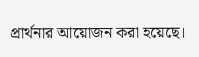প্রার্থনার আয়োজন করা হয়েছে।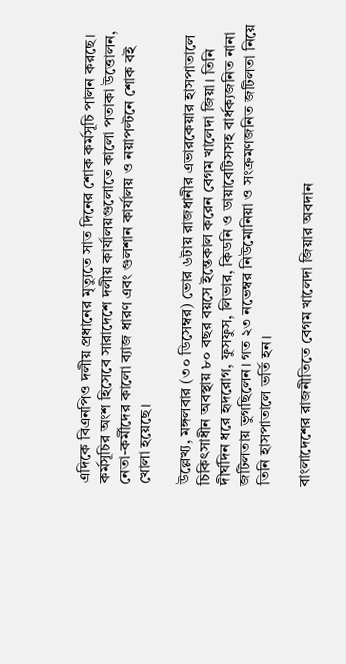এদিকে বিএনপিও দলীয় প্রধানের মৃত্যুতে সাত দিনের শোক কর্মসূচি পালন করছে। কর্মসূচির অংশ হিসেবে সারাদেশে দলীয় কার্যালয়গুলোতে কালো পতাকা উত্তোলন, নেতা-কর্মীদের কালো ব্যাজ ধারণ এবং গুলশান কার্যালয় ও নয়াপল্টনে শোক বই খোলা হয়েছে।

উল্লেখ্য, মঙ্গলবার (৩০ ডিসেম্বর) ভোর ৬টায় রাজধানীর এভারকেয়ার হাসপাতালে চিকিৎসাধীন অবস্থায় ৮০ বছর বয়সে ইন্তেকাল করেন বেগম খালেদা জিয়া। তিনি দীর্ঘদিন ধরে হৃদরোগ, ফুসফুস, লিভার, কিডনি ও ডায়াবেটিসসহ বার্ধক্যজনিত নানা জটিলতায় ভুগছিলেন। গত ২৩ নভেম্বর নিউমোনিয়া ও সংক্রমণজনিত জটিলতা নিয়ে তিনি হাসপাতালে ভর্তি হন।

বাংলাদেশের রাজনীতিতে বেগম খালেদা জিয়ার অবদান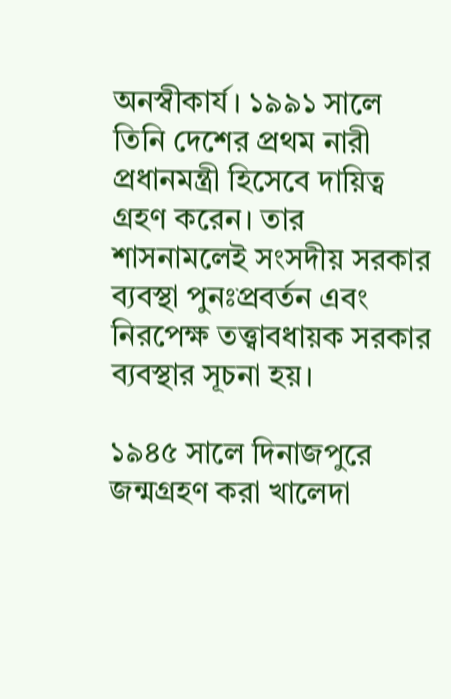অনস্বীকার্য। ১৯৯১ সালে তিনি দেশের প্রথম নারী প্রধানমন্ত্রী হিসেবে দায়িত্ব গ্রহণ করেন। তার শাসনামলেই সংসদীয় সরকার ব্যবস্থা পুনঃপ্রবর্তন এবং নিরপেক্ষ তত্ত্বাবধায়ক সরকার ব্যবস্থার সূচনা হয়।

১৯৪৫ সালে দিনাজপুরে জন্মগ্রহণ করা খালেদা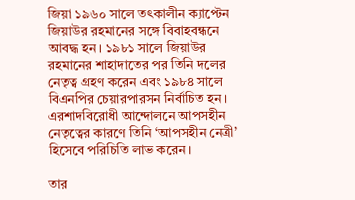জিয়া ১৯৬০ সালে তৎকালীন ক্যাপ্টেন জিয়াউর রহমানের সঙ্গে বিবাহবন্ধনে আবদ্ধ হন। ১৯৮১ সালে জিয়াউর রহমানের শাহাদাতের পর তিনি দলের নেতৃত্ব গ্রহণ করেন এবং ১৯৮৪ সালে বিএনপির চেয়ারপারসন নির্বাচিত হন। এরশাদবিরোধী আন্দোলনে আপসহীন নেতৃত্বের কারণে তিনি ‘আপসহীন নেত্রী’ হিসেবে পরিচিতি লাভ করেন।

তার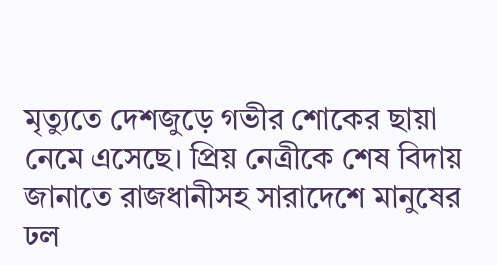মৃত্যুতে দেশজুড়ে গভীর শোকের ছায়া নেমে এসেছে। প্রিয় নেত্রীকে শেষ বিদায় জানাতে রাজধানীসহ সারাদেশে মানুষের ঢল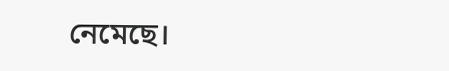নেমেছে।